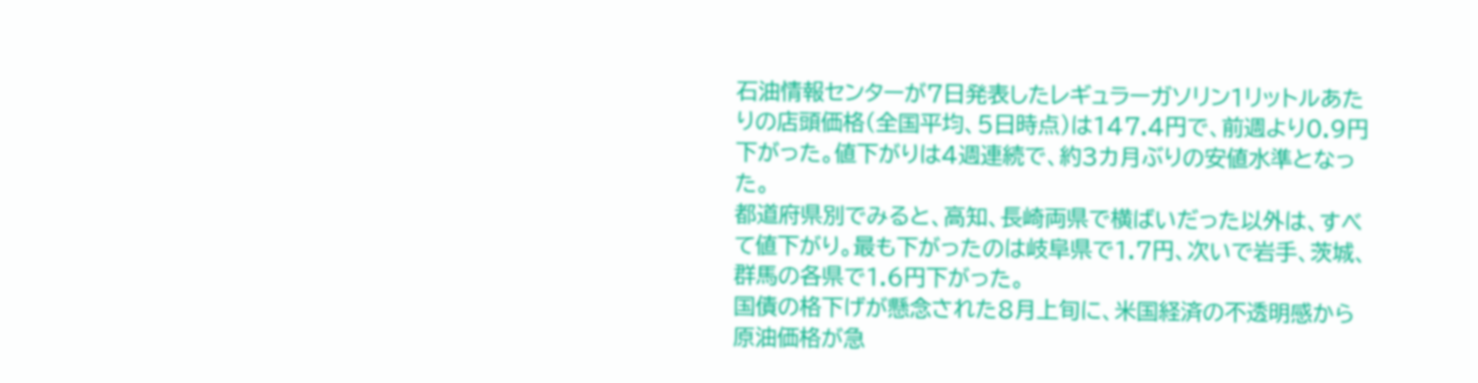石油情報センターが7日発表したレギュラーガソリン1リットルあたりの店頭価格(全国平均、5日時点)は147.4円で、前週より0.9円下がった。値下がりは4週連続で、約3カ月ぶりの安値水準となった。
都道府県別でみると、高知、長崎両県で横ばいだった以外は、すべて値下がり。最も下がったのは岐阜県で1.7円、次いで岩手、茨城、群馬の各県で1.6円下がった。
国債の格下げが懸念された8月上旬に、米国経済の不透明感から原油価格が急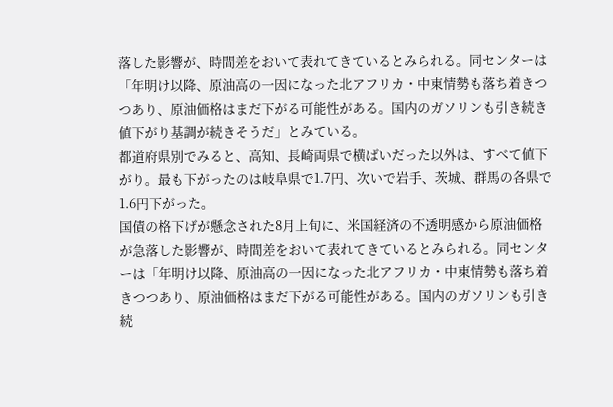落した影響が、時間差をおいて表れてきているとみられる。同センターは「年明け以降、原油高の一因になった北アフリカ・中東情勢も落ち着きつつあり、原油価格はまだ下がる可能性がある。国内のガソリンも引き続き値下がり基調が続きそうだ」とみている。
都道府県別でみると、高知、長崎両県で横ばいだった以外は、すべて値下がり。最も下がったのは岐阜県で1.7円、次いで岩手、茨城、群馬の各県で1.6円下がった。
国債の格下げが懸念された8月上旬に、米国経済の不透明感から原油価格が急落した影響が、時間差をおいて表れてきているとみられる。同センターは「年明け以降、原油高の一因になった北アフリカ・中東情勢も落ち着きつつあり、原油価格はまだ下がる可能性がある。国内のガソリンも引き続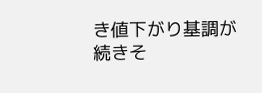き値下がり基調が続きそ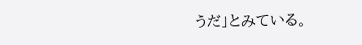うだ」とみている。